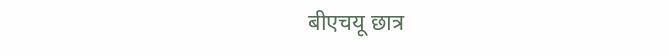बीएचयू छात्र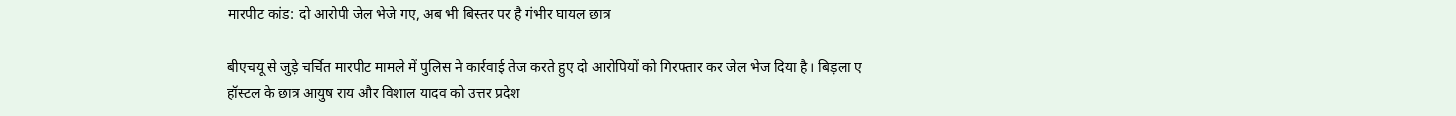मारपीट कांड: दो आरोपी जेल भेजे गए, अब भी बिस्तर पर है गंभीर घायल छात्र

बीएचयू से जुड़े चर्चित मारपीट मामले में पुलिस ने कार्रवाई तेज करते हुए दो आरोपियों को गिरफ्तार कर जेल भेज दिया है। बिड़ला ए हॉस्टल के छात्र आयुष राय और विशाल यादव को उत्तर प्रदेश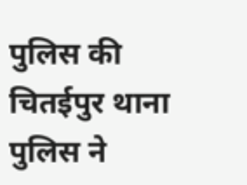पुलिस की चितईपुर थाना पुलिस ने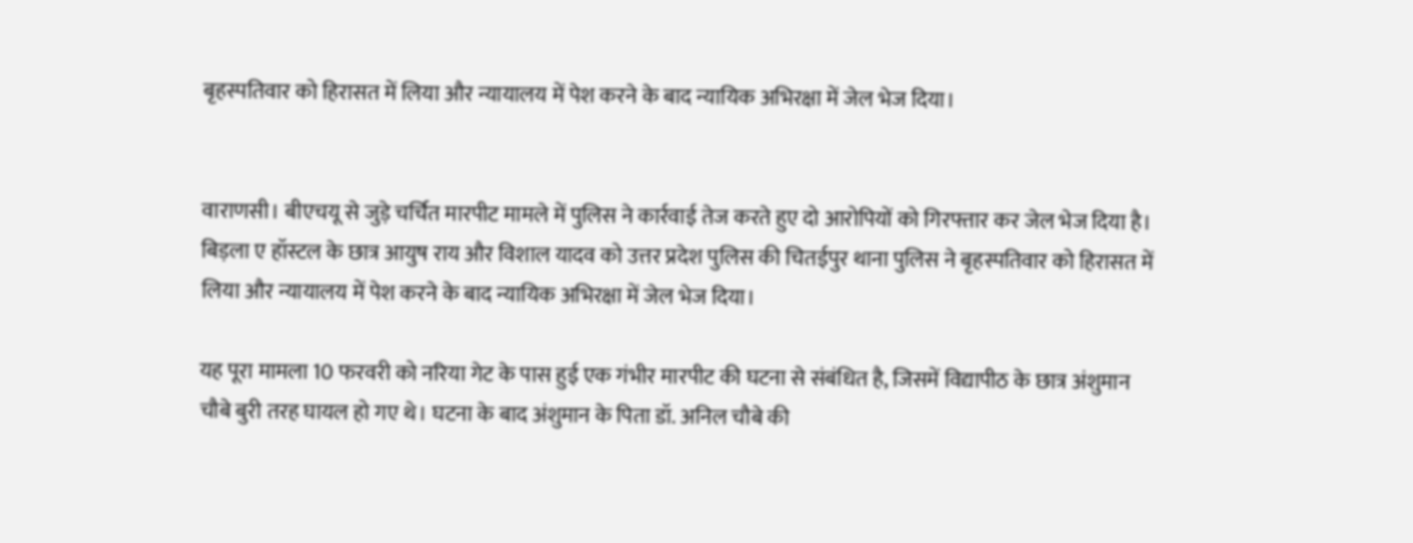बृहस्पतिवार को हिरासत में लिया और न्यायालय में पेश करने के बाद न्यायिक अभिरक्षा में जेल भेज दिया।


वाराणसी। बीएचयू से जुड़े चर्चित मारपीट मामले में पुलिस ने कार्रवाई तेज करते हुए दो आरोपियों को गिरफ्तार कर जेल भेज दिया है। बिड़ला ए हॉस्टल के छात्र आयुष राय और विशाल यादव को उत्तर प्रदेश पुलिस की चितईपुर थाना पुलिस ने बृहस्पतिवार को हिरासत में लिया और न्यायालय में पेश करने के बाद न्यायिक अभिरक्षा में जेल भेज दिया।

यह पूरा मामला 10 फरवरी को नरिया गेट के पास हुई एक गंभीर मारपीट की घटना से संबंधित है, जिसमें विद्यापीठ के छात्र अंशुमान चौबे बुरी तरह घायल हो गए थे। घटना के बाद अंशुमान के पिता डॉ. अनिल चौबे की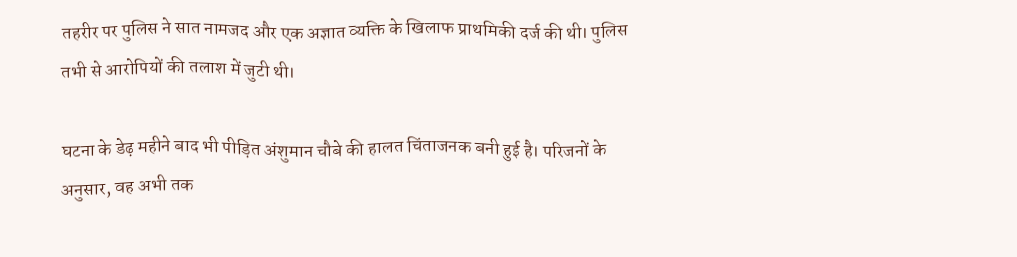तहरीर पर पुलिस ने सात नामजद और एक अज्ञात व्यक्ति के खिलाफ प्राथमिकी दर्ज की थी। पुलिस तभी से आरोपियों की तलाश में जुटी थी।

घटना के डेढ़ महीने बाद भी पीड़ित अंशुमान चौबे की हालत चिंताजनक बनी हुई है। परिजनों के अनुसार, वह अभी तक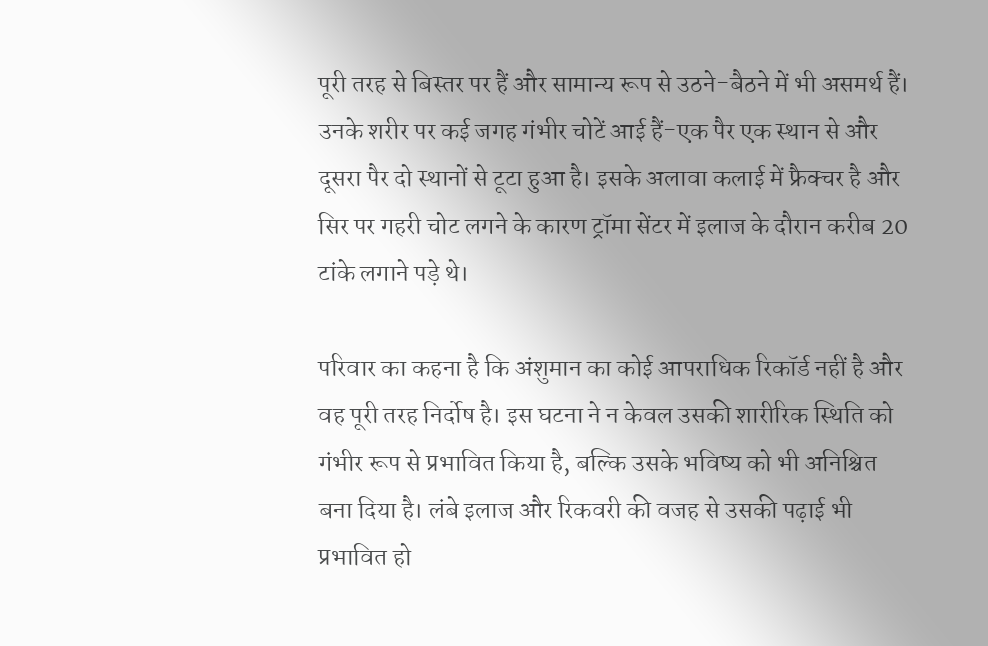पूरी तरह से बिस्तर पर हैं और सामान्य रूप से उठने-बैठने में भी असमर्थ हैं। उनके शरीर पर कई जगह गंभीर चोटें आई हैं-एक पैर एक स्थान से और दूसरा पैर दो स्थानों से टूटा हुआ है। इसके अलावा कलाई में फ्रैक्चर है और सिर पर गहरी चोट लगने के कारण ट्रॉमा सेंटर में इलाज के दौरान करीब 20 टांके लगाने पड़े थे।

परिवार का कहना है कि अंशुमान का कोई आपराधिक रिकॉर्ड नहीं है और वह पूरी तरह निर्दोष है। इस घटना ने न केवल उसकी शारीरिक स्थिति को गंभीर रूप से प्रभावित किया है, बल्कि उसके भविष्य को भी अनिश्चित बना दिया है। लंबे इलाज और रिकवरी की वजह से उसकी पढ़ाई भी प्रभावित हो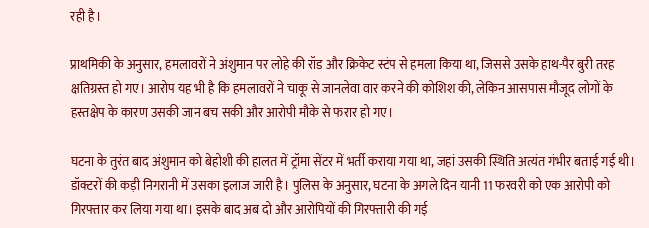रही है।

प्राथमिकी के अनुसार, हमलावरों ने अंशुमान पर लोहे की रॉड और क्रिकेट स्टंप से हमला किया था, जिससे उसके हाथ-पैर बुरी तरह क्षतिग्रस्त हो गए। आरोप यह भी है कि हमलावरों ने चाकू से जानलेवा वार करने की कोशिश की, लेकिन आसपास मौजूद लोगों के हस्तक्षेप के कारण उसकी जान बच सकी और आरोपी मौके से फरार हो गए।

घटना के तुरंत बाद अंशुमान को बेहोशी की हालत में ट्रॉमा सेंटर में भर्ती कराया गया था, जहां उसकी स्थिति अत्यंत गंभीर बताई गई थी। डॉक्टरों की कड़ी निगरानी में उसका इलाज जारी है। पुलिस के अनुसार, घटना के अगले दिन यानी 11 फरवरी को एक आरोपी को गिरफ्तार कर लिया गया था। इसके बाद अब दो और आरोपियों की गिरफ्तारी की गई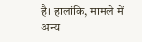है। हालांकि, मामले में अन्य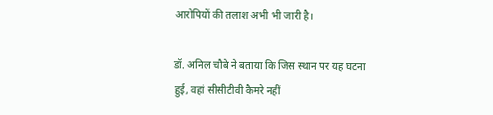आरोपियों की तलाश अभी भी जारी है।

डॉ. अनिल चौबे ने बताया कि जिस स्थान पर यह घटना हुई, वहां सीसीटीवी कैमरे नहीं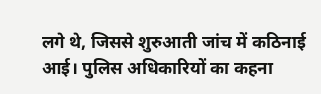लगे थे, जिससे शुरुआती जांच में कठिनाई आई। पुलिस अधिकारियों का कहना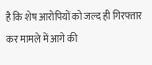है कि शेष आरोपियों को जल्द ही गिरफ्तार कर मामले में आगे की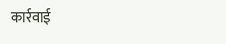कार्रवाई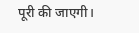पूरी की जाएगी।